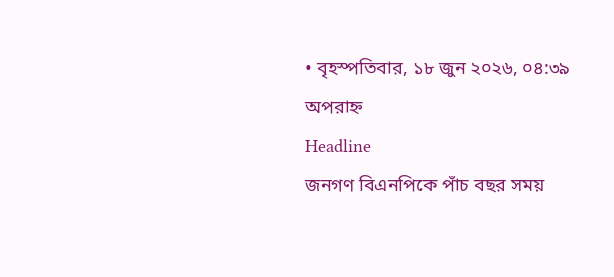• বৃহস্পতিবার, ১৮ জুন ২০২৬, ০৪:৩৯ অপরাহ্ন
Headline
জনগণ বিএনপিকে পাঁচ বছর সময়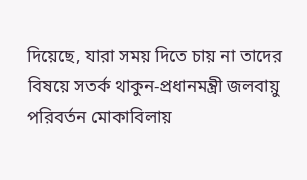দিয়েছে, যারা সময় দিতে চায় না তাদের বিষয়ে সতর্ক থাকুন-প্রধানমন্ত্রী জলবায়ু পরিবর্তন মোকাবিলায়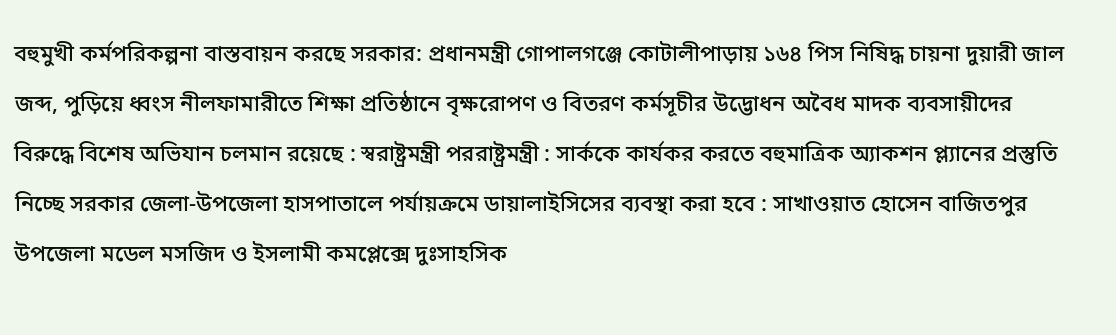বহুমুখী কর্মপরিকল্পনা বাস্তবায়ন করছে সরকার: প্রধানমন্ত্রী গোপালগঞ্জে কোটালীপাড়ায় ১৬৪ পিস নিষিদ্ধ চায়না দুয়ারী জাল জব্দ, পুড়িয়ে ধ্বংস নীলফামারীতে শিক্ষা প্রতিষ্ঠানে বৃক্ষরোপণ ও বিতরণ কর্মসূচীর উদ্ভোধন অবৈধ মাদক ব্যবসায়ীদের বিরুদ্ধে বিশেষ অভিযান চলমান রয়েছে : স্বরাষ্ট্রমন্ত্রী পররাষ্ট্রমন্ত্রী : সার্ককে কার্যকর করতে বহুমাত্রিক অ্যাকশন প্ল্যানের প্রস্তুতি নিচ্ছে সরকার জেলা-উপজেলা হাসপাতালে পর্যায়ক্রমে ডায়ালাইসিসের ব্যবস্থা করা হবে : সাখাওয়াত হোসেন বাজিতপুর উপজেলা মডেল মসজিদ ও ইসলামী কমপ্লেক্সে দুঃসাহসিক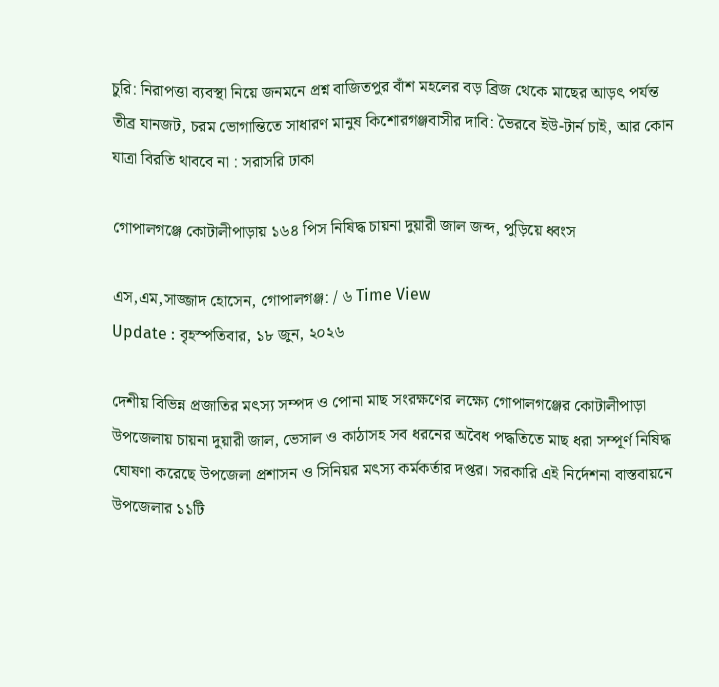চুরি: নিরাপত্তা ব্যবস্থা নিয়ে জনমনে প্রশ্ন বাজিতপুর বাঁশ মহলের বড় ব্রিজ থেকে মাছের আড়ৎ পর্যন্ত তীব্র যানজট, চরম ভোগান্তিতে সাধারণ মানুষ কিশোরগঞ্জবাসীর দাবি: ভৈরবে ইউ-টার্ন চাই, আর কোন যাত্রা বিরতি থাববে না : সরাসরি ঢাকা

গোপালগঞ্জে কোটালীপাড়ায় ১৬৪ পিস নিষিদ্ধ চায়না দুয়ারী জাল জব্দ, পুড়িয়ে ধ্বংস

এস,এম,সাজ্জাদ হোসেন, গোপালগঞ্জ: / ৬ Time View
Update : বৃহস্পতিবার, ১৮ জুন, ২০২৬

দেশীয় বিভিন্ন প্রজাতির মৎস্য সম্পদ ও পোনা মাছ সংরক্ষণের লক্ষ্যে গোপালগঞ্জের কোটালীপাড়া উপজেলায় চায়না দুয়ারী জাল, ভেসাল ও কাঠাসহ সব ধরনের অবৈধ পদ্ধতিতে মাছ ধরা সম্পূর্ণ নিষিদ্ধ ঘোষণা করেছে উপজেলা প্রশাসন ও সিনিয়র মৎস্য কর্মকর্তার দপ্তর। সরকারি এই নির্দেশনা বাস্তবায়নে উপজেলার ১১টি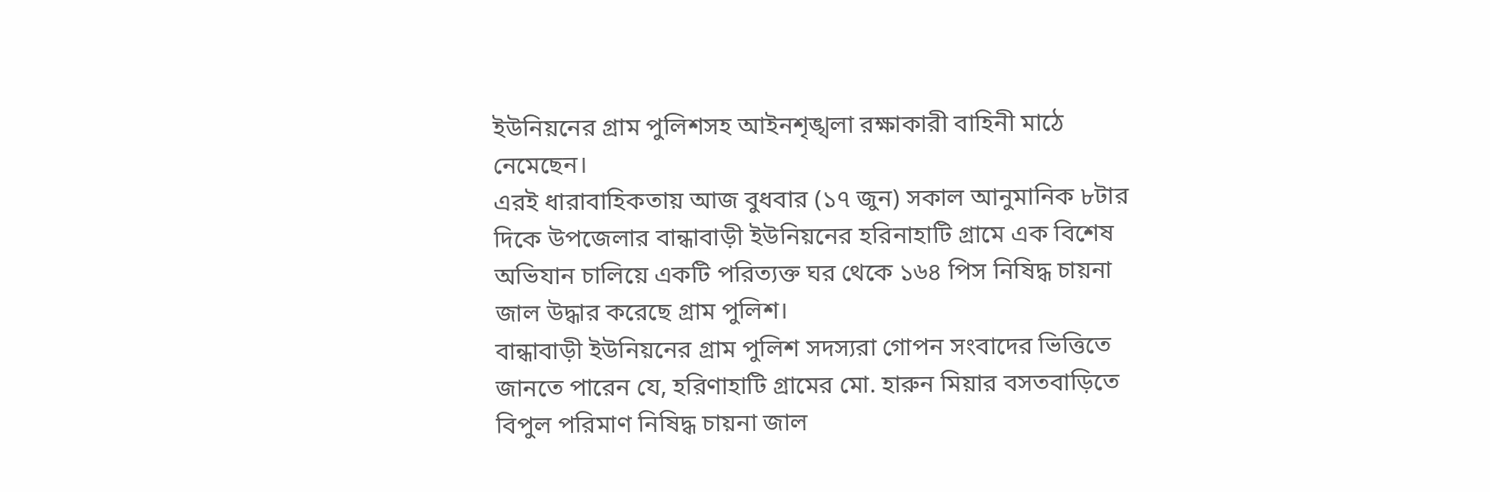ইউনিয়নের গ্রাম পুলিশসহ আইনশৃঙ্খলা রক্ষাকারী বাহিনী মাঠে নেমেছেন।
এরই ধারাবাহিকতায় আজ বুধবার (১৭ জুন) সকাল আনুমানিক ৮টার দিকে উপজেলার বান্ধাবাড়ী ইউনিয়নের হরিনাহাটি গ্রামে এক বিশেষ অভিযান চালিয়ে একটি পরিত্যক্ত ঘর থেকে ১৬৪ পিস নিষিদ্ধ চায়না জাল উদ্ধার করেছে গ্রাম পুলিশ।
বান্ধাবাড়ী ইউনিয়নের গ্রাম পুলিশ সদস্যরা গোপন সংবাদের ভিত্তিতে জানতে পারেন যে, হরিণাহাটি গ্রামের মো. হারুন মিয়ার বসতবাড়িতে বিপুল পরিমাণ নিষিদ্ধ চায়না জাল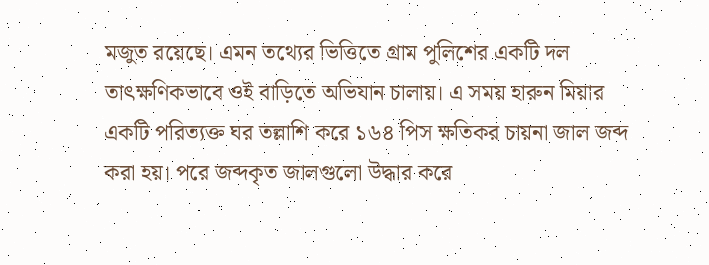মজুত রয়েছে। এমন তথ্যের ভিত্তিতে গ্রাম পুলিশের একটি দল তাৎক্ষণিকভাবে ওই বাড়িতে অভিযান চালায়। এ সময় হারুন মিয়ার একটি পরিত্যক্ত ঘর তল্লাশি করে ১৬৪ পিস ক্ষতিকর চায়না জাল জব্দ করা হয়। পরে জব্দকৃত জালগুলো উদ্ধার করে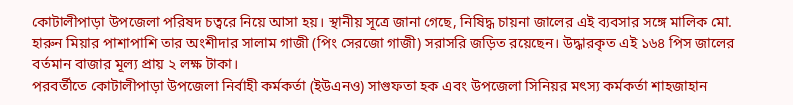কোটালীপাড়া উপজেলা পরিষদ চত্বরে নিয়ে আসা হয়। স্থানীয় সূত্রে জানা গেছে, নিষিদ্ধ চায়না জালের এই ব্যবসার সঙ্গে মালিক মো. হারুন মিয়ার পাশাপাশি তার অংশীদার সালাম গাজী (পিং সেরজো গাজী) সরাসরি জড়িত রয়েছেন। উদ্ধারকৃত এই ১৬৪ পিস জালের বর্তমান বাজার মূল্য প্রায় ২ লক্ষ টাকা।
পরবর্তীতে কোটালীপাড়া উপজেলা নির্বাহী কর্মকর্তা (ইউএনও) সাগুফতা হক এবং উপজেলা সিনিয়র মৎস্য কর্মকর্তা শাহজাহান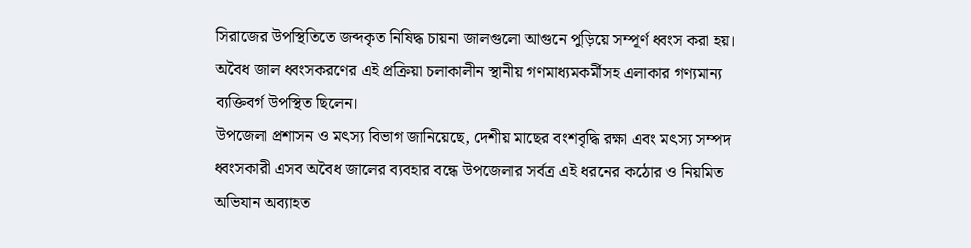সিরাজের উপস্থিতিতে জব্দকৃত নিষিদ্ধ চায়না জালগুলো আগুনে পুড়িয়ে সম্পূর্ণ ধ্বংস করা হয়। অবৈধ জাল ধ্বংসকরণের এই প্রক্রিয়া চলাকালীন স্থানীয় গণমাধ্যমকর্মীসহ এলাকার গণ্যমান্য ব্যক্তিবর্গ উপস্থিত ছিলেন।
উপজেলা প্রশাসন ও মৎস্য বিভাগ জানিয়েছে, দেশীয় মাছের বংশবৃদ্ধি রক্ষা এবং মৎস্য সম্পদ ধ্বংসকারী এসব অবৈধ জালের ব্যবহার বন্ধে উপজেলার সর্বত্র এই ধরনের কঠোর ও নিয়মিত অভিযান অব্যাহত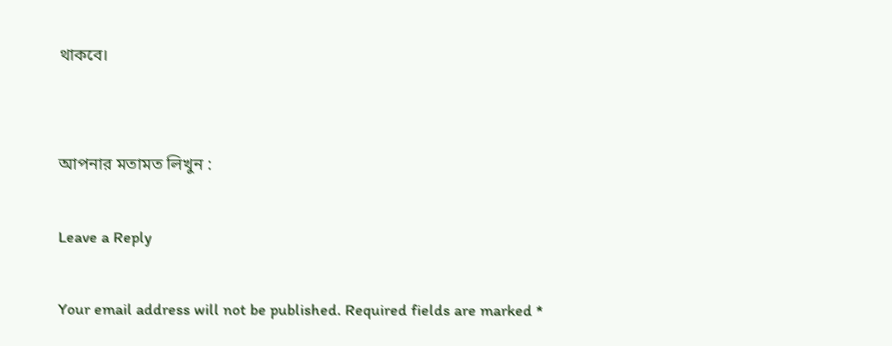থাকবে।


আপনার মতামত লিখুন :

Leave a Reply

Your email address will not be published. Required fields are marked *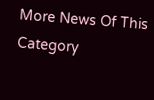More News Of This Category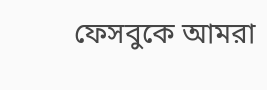ফেসবুকে আমরা